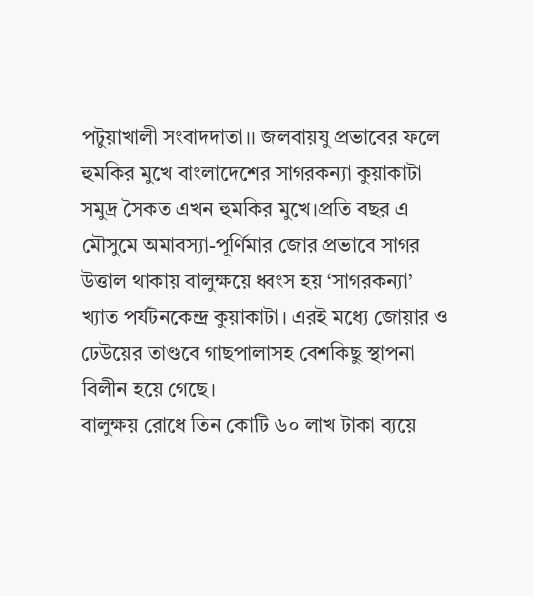পটুয়াখালী সংবাদদাতা।। জলবায়যু প্রভাবের ফলে হুমকির মুখে বাংলাদেশের সাগরকন্যা কুয়াকাটা সমুদ্র সৈকত এখন হুমকির মুখে।প্রতি বছর এ মৌসুমে অমাবস্যা-পূর্ণিমার জোর প্রভাবে সাগর উত্তাল থাকায় বালুক্ষয়ে ধ্বংস হয় ‘সাগরকন্যা’ খ্যাত পর্যটনকেন্দ্র কুয়াকাটা। এরই মধ্যে জোয়ার ও ঢেউয়ের তাণ্ডবে গাছপালাসহ বেশকিছু স্থাপনা বিলীন হয়ে গেছে।
বালুক্ষয় রোধে তিন কোটি ৬০ লাখ টাকা ব্যয়ে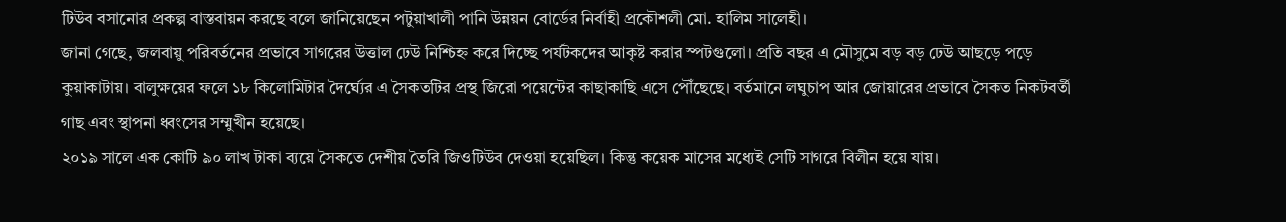টিউব বসানোর প্রকল্প বাস্তবায়ন করছে বলে জানিয়েছেন পটুয়াখালী পানি উন্নয়ন বোর্ডের নির্বাহী প্রকৌশলী মো. হালিম সালেহী।
জানা গেছে, জলবায়ু পরিবর্তনের প্রভাবে সাগরের উত্তাল ঢেউ নিশ্চিহ্ন করে দিচ্ছে পর্যটকদের আকৃষ্ট করার স্পটগুলো। প্রতি বছর এ মৌসুমে বড় বড় ঢেউ আছড়ে পড়ে কুয়াকাটায়। বালুক্ষয়ের ফলে ১৮ কিলোমিটার দৈর্ঘ্যের এ সৈকতটির প্রস্থ জিরো পয়েন্টের কাছাকাছি এসে পৌঁছেছে। বর্তমানে লঘুচাপ আর জোয়ারের প্রভাবে সৈকত নিকটবর্তী গাছ এবং স্থাপনা ধ্বংসের সম্মুখীন হয়েছে।
২০১৯ সালে এক কোটি ৯০ লাখ টাকা ব্যয়ে সৈকতে দেশীয় তৈরি জিওটিউব দেওয়া হয়েছিল। কিন্তু কয়েক মাসের মধ্যেই সেটি সাগরে বিলীন হয়ে যায়।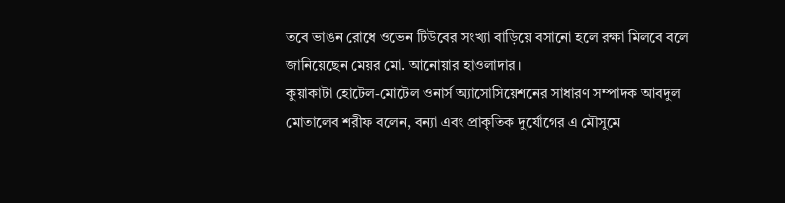তবে ভাঙন রোধে ওভেন টিউবের সংখ্যা বাড়িয়ে বসানো হলে রক্ষা মিলবে বলে জানিয়েছেন মেয়র মো. আনোয়ার হাওলাদার।
কুয়াকাটা হোটেল-মোটেল ওনার্স অ্যাসোসিয়েশনের সাধারণ সম্পাদক আবদুল মোতালেব শরীফ বলেন, বন্যা এবং প্রাকৃতিক দুর্যোগের এ মৌসুমে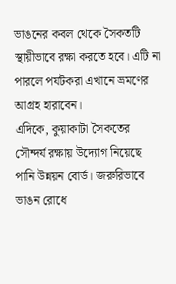ভাঙনের কবল থেকে সৈকতটি স্থায়ীভাবে রক্ষা করতে হবে। এটি না পারলে পর্যটকরা এখানে ভ্রমণের আগ্রহ হারাবেন।
এদিকে, কুয়াকাটা সৈকতের সৌন্দর্য রক্ষায় উদ্যোগ নিয়েছে পানি উন্নয়ন বোর্ড। জরুরিভাবে ভাঙন রোধে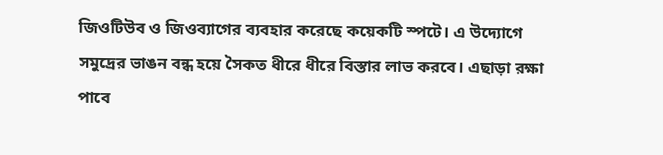জিওটিউব ও জিওব্যাগের ব্যবহার করেছে কয়েকটি স্পটে। এ উদ্যোগে সমুদ্রের ভাঙন বন্ধ হয়ে সৈকত ধীরে ধীরে বিস্তার লাভ করবে। এছাড়া রক্ষা পাবে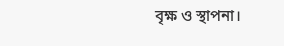বৃক্ষ ও স্থাপনা।